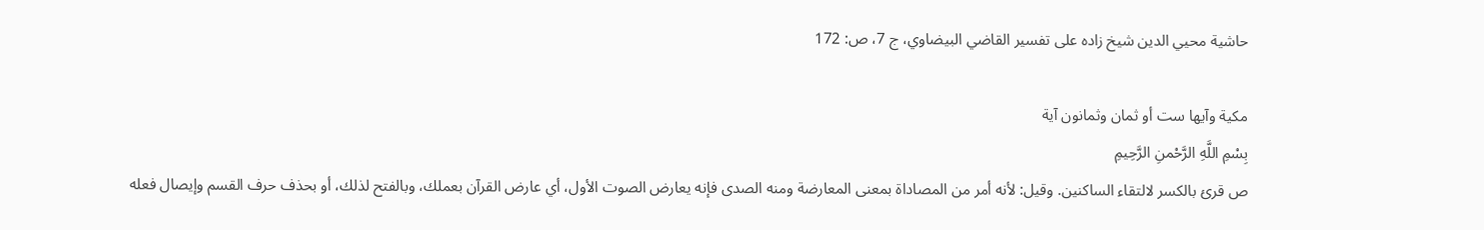حاشية محيي الدين شيخ زاده على تفسير القاضي البيضاوي، ج 7، ص: 172

مكية وآيها ست أو ثمان وثمانون آية
بِسْمِ اللَّهِ الرَّحْمنِ الرَّحِيمِ
ص قرئ بالكسر لالتقاء الساكنين. وقيل: لأنه أمر من المصاداة بمعنى المعارضة ومنه الصدى فإنه يعارض الصوت الأول، أي عارض القرآن بعملك، وبالفتح لذلك، أو بحذف حرف القسم وإيصال فعله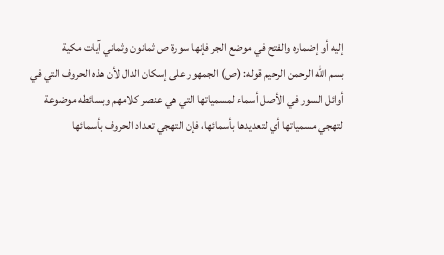إليه أو إضماره والفتح في موضع الجر فإنها سورة ص ثمانون وثماني آيات مكية
بسم اللّه الرحمن الرحيم قوله: (ص) الجمهور على إسكان الدال لأن هذه الحروف التي في أوائل السور في الأصل أسماء لمسمياتها التي هي عنصر كلامهم وبسائطه موضوعة لتهجي مسمياتها أي لتعديدها بأسمائها، فإن التهجي تعداد الحروف بأسمائها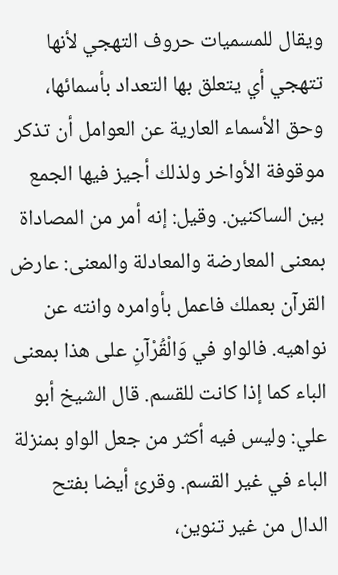ويقال للمسميات حروف التهجي لأنها تتهجي أي يتعلق بها التعداد بأسمائها، وحق الأسماء العارية عن العوامل أن تذكر موقوفة الأواخر ولذلك أجيز فيها الجمع بين الساكنين. وقيل: إنه أمر من المصاداة بمعنى المعارضة والمعادلة والمعنى: عارض القرآن بعملك فاعمل بأوامره وانته عن نواهيه. فالواو في وَالْقُرْآنِ على هذا بمعنى الباء كما إذا كانت للقسم. قال الشيخ أبو علي: وليس فيه أكثر من جعل الواو بمنزلة الباء في غير القسم. وقرئ أيضا بفتح الدال من غير تنوين،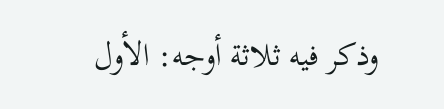وذكر فيه ثلاثة أوجه: الأول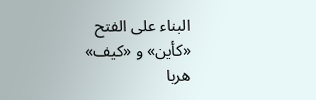البناء على الفتح «كأين» و «كيف» هربا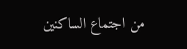من اجتماع الساكنين